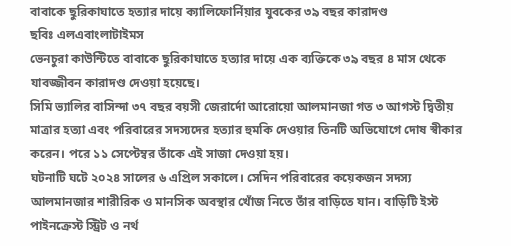বাবাকে ছুরিকাঘাতে হত্যার দায়ে ক্যালিফোর্নিয়ার যুবকের ৩৯ বছর কারাদণ্ড
ছবিঃ এলএবাংলাটাইমস
ভেনচুরা কাউন্টিতে বাবাকে ছুরিকাঘাতে হত্যার দায়ে এক ব্যক্তিকে ৩৯ বছর ৪ মাস থেকে যাবজ্জীবন কারাদণ্ড দেওয়া হয়েছে।
সিমি ভ্যালির বাসিন্দা ৩৭ বছর বয়সী জেরার্দো আরোয়ো আলমানজা গত ৩ আগস্ট দ্বিতীয় মাত্রার হত্যা এবং পরিবারের সদস্যদের হত্যার হুমকি দেওয়ার তিনটি অভিযোগে দোষ স্বীকার করেন। পরে ১১ সেপ্টেম্বর তাঁকে এই সাজা দেওয়া হয়।
ঘটনাটি ঘটে ২০২৪ সালের ৬ এপ্রিল সকালে। সেদিন পরিবারের কয়েকজন সদস্য আলমানজার শারীরিক ও মানসিক অবস্থার খোঁজ নিতে তাঁর বাড়িতে যান। বাড়িটি ইস্ট পাইনক্রেস্ট স্ট্রিট ও নর্থ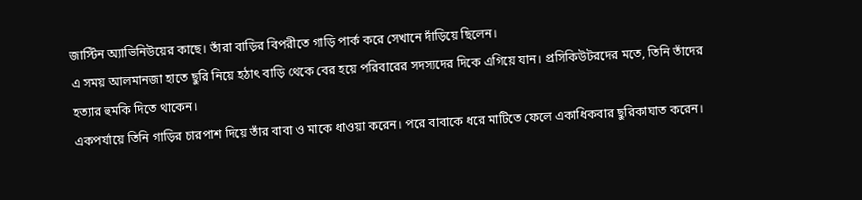জাস্টিন অ্যাভিনিউয়ের কাছে। তাঁরা বাড়ির বিপরীতে গাড়ি পার্ক করে সেখানে দাঁড়িয়ে ছিলেন।
এ সময় আলমানজা হাতে ছুরি নিয়ে হঠাৎ বাড়ি থেকে বের হয়ে পরিবারের সদস্যদের দিকে এগিয়ে যান। প্রসিকিউটরদের মতে, তিনি তাঁদের হত্যার হুমকি দিতে থাকেন।
একপর্যায়ে তিনি গাড়ির চারপাশ দিয়ে তাঁর বাবা ও মাকে ধাওয়া করেন। পরে বাবাকে ধরে মাটিতে ফেলে একাধিকবার ছুরিকাঘাত করেন।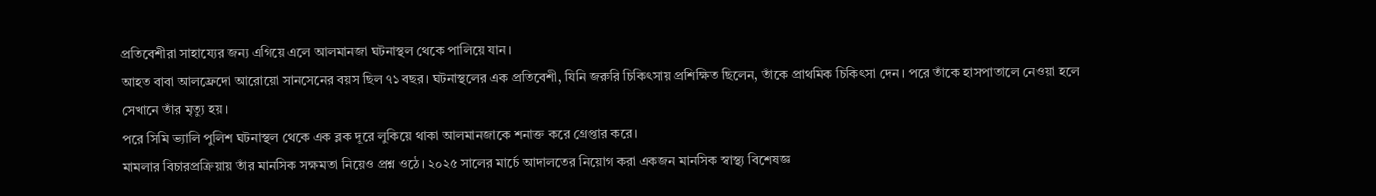প্রতিবেশীরা সাহায্যের জন্য এগিয়ে এলে আলমানজা ঘটনাস্থল থেকে পালিয়ে যান।
আহত বাবা আলফ্রেদো আরোয়ো সানসেনের বয়স ছিল ৭১ বছর। ঘটনাস্থলের এক প্রতিবেশী, যিনি জরুরি চিকিৎসায় প্রশিক্ষিত ছিলেন, তাঁকে প্রাথমিক চিকিৎসা দেন। পরে তাঁকে হাসপাতালে নেওয়া হলে সেখানে তাঁর মৃত্যু হয়।
পরে সিমি ভ্যালি পুলিশ ঘটনাস্থল থেকে এক ব্লক দূরে লুকিয়ে থাকা আলমানজাকে শনাক্ত করে গ্রেপ্তার করে।
মামলার বিচারপ্রক্রিয়ায় তাঁর মানসিক সক্ষমতা নিয়েও প্রশ্ন ওঠে। ২০২৫ সালের মার্চে আদালতের নিয়োগ করা একজন মানসিক স্বাস্থ্য বিশেষজ্ঞ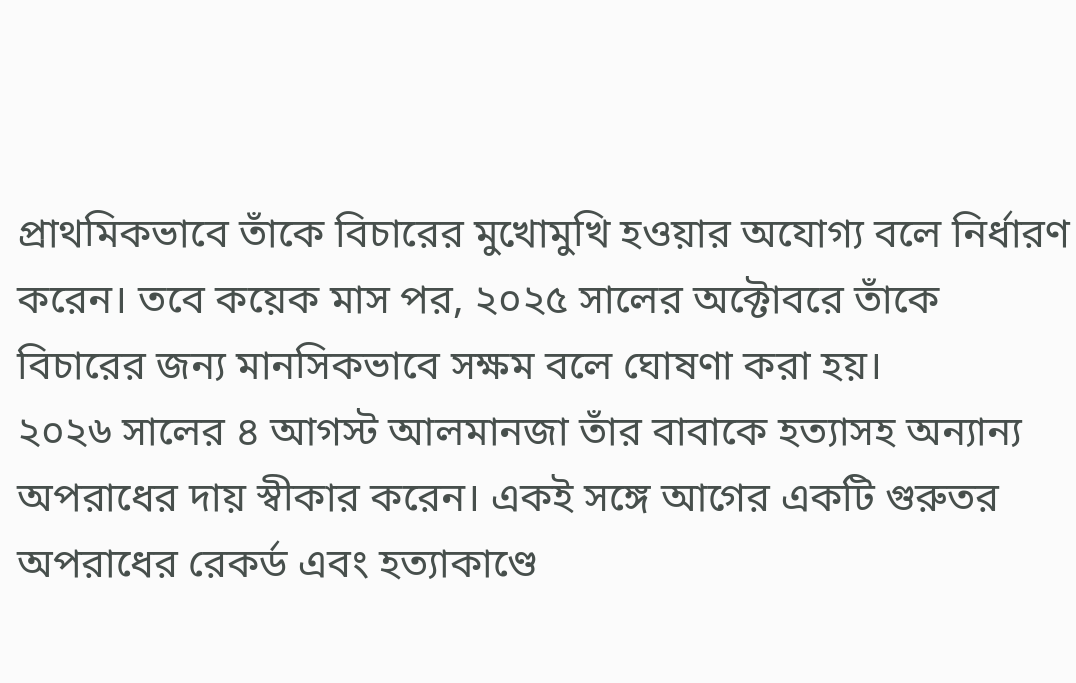প্রাথমিকভাবে তাঁকে বিচারের মুখোমুখি হওয়ার অযোগ্য বলে নির্ধারণ করেন। তবে কয়েক মাস পর, ২০২৫ সালের অক্টোবরে তাঁকে বিচারের জন্য মানসিকভাবে সক্ষম বলে ঘোষণা করা হয়।
২০২৬ সালের ৪ আগস্ট আলমানজা তাঁর বাবাকে হত্যাসহ অন্যান্য অপরাধের দায় স্বীকার করেন। একই সঙ্গে আগের একটি গুরুতর অপরাধের রেকর্ড এবং হত্যাকাণ্ডে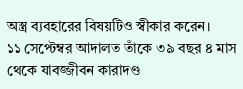অস্ত্র ব্যবহারের বিষয়টিও স্বীকার করেন।
১১ সেপ্টেম্বর আদালত তাঁকে ৩৯ বছর ৪ মাস থেকে যাবজ্জীবন কারাদণ্ড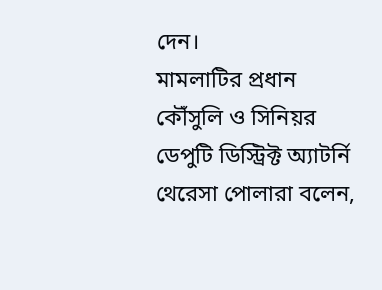দেন।
মামলাটির প্রধান কৌঁসুলি ও সিনিয়র ডেপুটি ডিস্ট্রিক্ট অ্যাটর্নি থেরেসা পোলারা বলেন,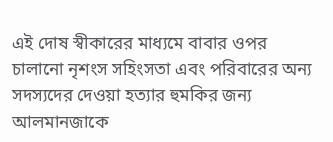এই দোষ স্বীকারের মাধ্যমে বাবার ওপর চালানো নৃশংস সহিংসতা এবং পরিবারের অন্য সদস্যদের দেওয়া হত্যার হুমকির জন্য আলমানজাকে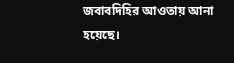জবাবদিহির আওতায় আনা হয়েছে।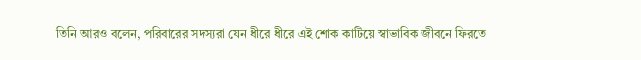তিনি আরও বলেন, পরিবারের সদস্যরা যেন ধীরে ধীরে এই শোক কাটিয়ে স্বাভাবিক জীবনে ফিরতে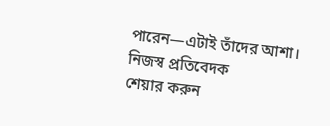পারেন—এটাই তাঁদের আশা।
নিজস্ব প্রতিবেদক
শেয়ার করুন